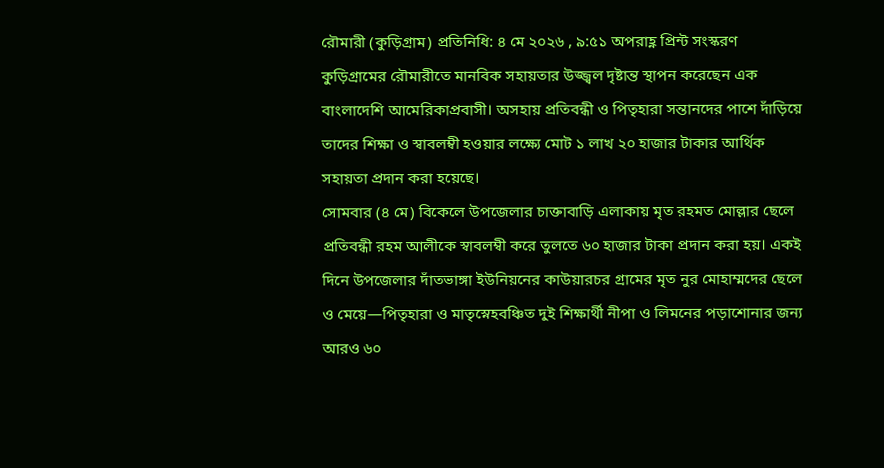রৌমারী (কুড়িগ্রাম) প্রতিনিধি: ৪ মে ২০২৬ , ৯:৫১ অপরাহ্ণ প্রিন্ট সংস্করণ
কুড়িগ্রামের রৌমারীতে মানবিক সহায়তার উজ্জ্বল দৃষ্টান্ত স্থাপন করেছেন এক বাংলাদেশি আমেরিকাপ্রবাসী। অসহায় প্রতিবন্ধী ও পিতৃহারা সন্তানদের পাশে দাঁড়িয়ে তাদের শিক্ষা ও স্বাবলম্বী হওয়ার লক্ষ্যে মোট ১ লাখ ২০ হাজার টাকার আর্থিক সহায়তা প্রদান করা হয়েছে।
সোমবার (৪ মে) বিকেলে উপজেলার চাক্তাবাড়ি এলাকায় মৃত রহমত মোল্লার ছেলে প্রতিবন্ধী রহম আলীকে স্বাবলম্বী করে তুলতে ৬০ হাজার টাকা প্রদান করা হয়। একই দিনে উপজেলার দাঁতভাঙ্গা ইউনিয়নের কাউয়ারচর গ্রামের মৃত নুর মোহাম্মদের ছেলে ও মেয়ে—পিতৃহারা ও মাতৃস্নেহবঞ্চিত দুই শিক্ষার্থী নীপা ও লিমনের পড়াশোনার জন্য আরও ৬০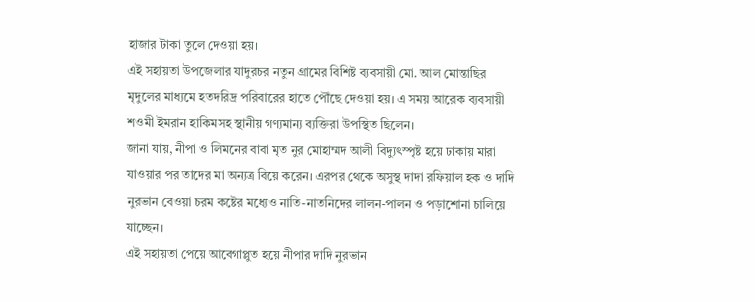হাজার টাকা তুলে দেওয়া হয়।
এই সহায়তা উপজেলার যাদুরচর নতুন গ্রামের বিশিষ্ট ব্যবসায়ী মো. আল মোন্তাছির মৃদুলের মাধ্যমে হতদরিদ্র পরিবারের হাতে পৌঁছে দেওয়া হয়। এ সময় আরেক ব্যবসায়ী শওমী ইমরান হাকিমসহ স্থানীয় গণ্যমান্য ব্যক্তিরা উপস্থিত ছিলেন।
জানা যায়, নীপা ও লিমনের বাবা মৃত নুর মোহাম্মদ আলী বিদ্যুৎস্পৃষ্ট হয়ে ঢাকায় মারা যাওয়ার পর তাদের মা অন্যত্র বিয়ে করেন। এরপর থেকে অসুস্থ দাদা রফিয়াল হক ও দাদি নুরভান বেওয়া চরম কষ্টের মধ্যেও নাতি-নাতনিদের লালন-পালন ও পড়াশোনা চালিয়ে যাচ্ছেন।
এই সহায়তা পেয়ে আবেগাপ্লুত হয়ে নীপার দাদি নুরভান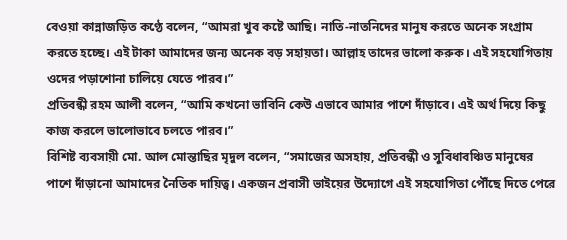বেওয়া কান্নাজড়িত কণ্ঠে বলেন, “আমরা খুব কষ্টে আছি। নাতি-নাতনিদের মানুষ করতে অনেক সংগ্রাম করতে হচ্ছে। এই টাকা আমাদের জন্য অনেক বড় সহায়তা। আল্লাহ তাদের ভালো করুক। এই সহযোগিতায় ওদের পড়াশোনা চালিয়ে যেতে পারব।”
প্রতিবন্ধী রহম আলী বলেন, “আমি কখনো ভাবিনি কেউ এভাবে আমার পাশে দাঁড়াবে। এই অর্থ দিয়ে কিছু কাজ করলে ভালোভাবে চলতে পারব।”
বিশিষ্ট ব্যবসায়ী মো. আল মোন্তাছির মৃদুল বলেন, “সমাজের অসহায়, প্রতিবন্ধী ও সুবিধাবঞ্চিত মানুষের পাশে দাঁড়ানো আমাদের নৈতিক দায়িত্ব। একজন প্রবাসী ভাইয়ের উদ্যোগে এই সহযোগিতা পৌঁছে দিতে পেরে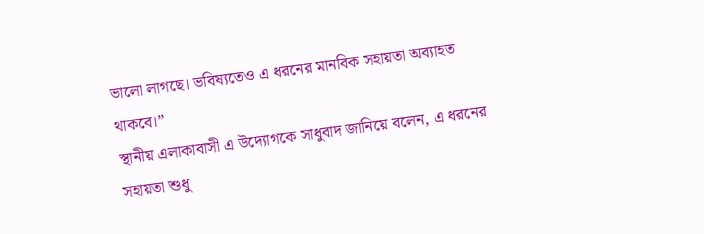ভালো লাগছে। ভবিষ্যতেও এ ধরনের মানবিক সহায়তা অব্যাহত থাকবে।”
স্থানীয় এলাকাবাসী এ উদ্যোগকে সাধুবাদ জানিয়ে বলেন, এ ধরনের সহায়তা শুধু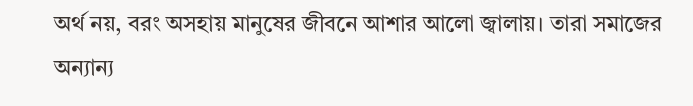অর্থ নয়, বরং অসহায় মানুষের জীবনে আশার আলো জ্বালায়। তারা সমাজের অন্যান্য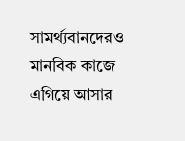সামর্থ্যবানদেরও মানবিক কাজে এগিয়ে আসার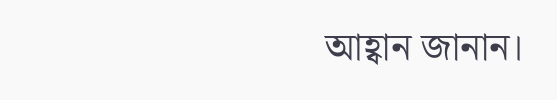আহ্বান জানান।